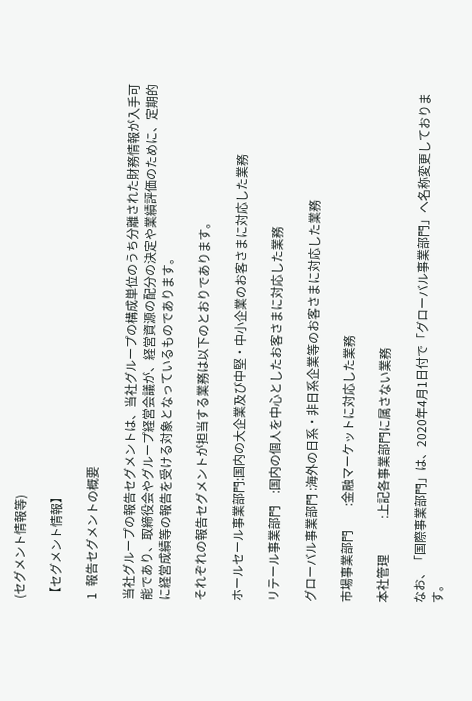(セグメント情報等)

【セグメント情報】

1  報告セグメントの概要

当社グループの報告セグメントは、当社グループの構成単位のうち分離された財務情報が入手可能であり、取締役会やグループ経営会議が、経営資源の配分の決定や業績評価のために、定期的に経営成績等の報告を受ける対象となっているものであります。

それぞれの報告セグメントが担当する業務は以下のとおりであります。

ホールセール事業部門:国内の大企業及び中堅・中小企業のお客さまに対応した業務

リテール事業部門    :国内の個人を中心としたお客さまに対応した業務

グローバル事業部門 :海外の日系・非日系企業等のお客さまに対応した業務

市場事業部門        :金融マーケットに対応した業務

本社管理            :上記各事業部門に属さない業務

なお、「国際事業部門」は、2020年4月1日付で「グローバル事業部門」へ名称変更しております。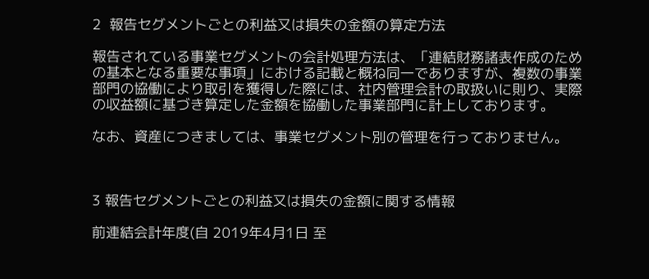2  報告セグメントごとの利益又は損失の金額の算定方法

報告されている事業セグメントの会計処理方法は、「連結財務諸表作成のための基本となる重要な事項」における記載と概ね同一でありますが、複数の事業部門の協働により取引を獲得した際には、社内管理会計の取扱いに則り、実際の収益額に基づき算定した金額を協働した事業部門に計上しております。

なお、資産につきましては、事業セグメント別の管理を行っておりません。



3 報告セグメントごとの利益又は損失の金額に関する情報

前連結会計年度(自 2019年4月1日 至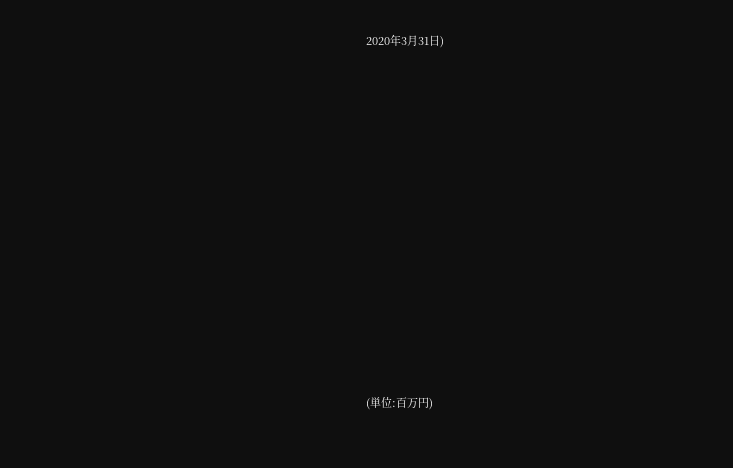2020年3月31日)













(単位:百万円)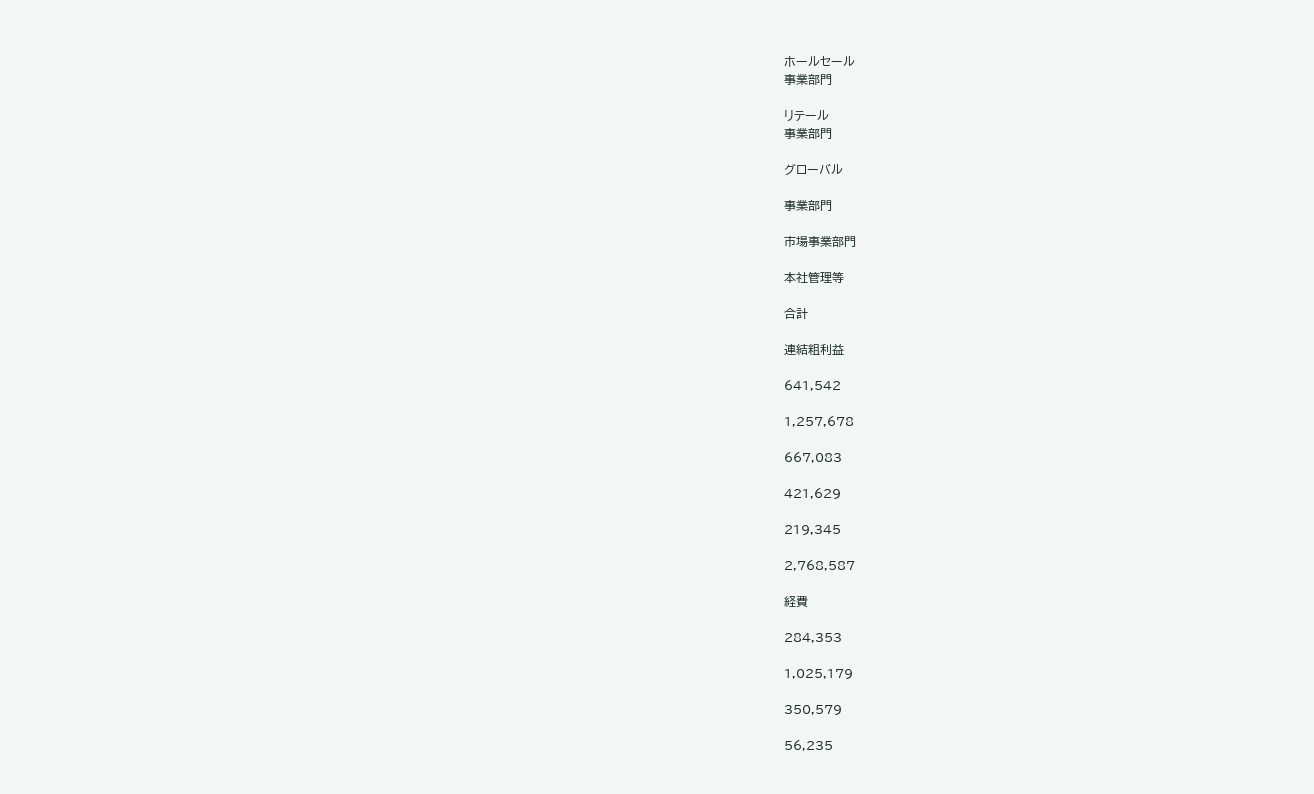ホールセール
事業部門

リテール
事業部門

グローバル

事業部門

市場事業部門

本社管理等

合計

連結粗利益

641,542

1,257,678

667,083

421,629

219,345

2,768,587

経費

284,353

1,025,179

350,579

56,235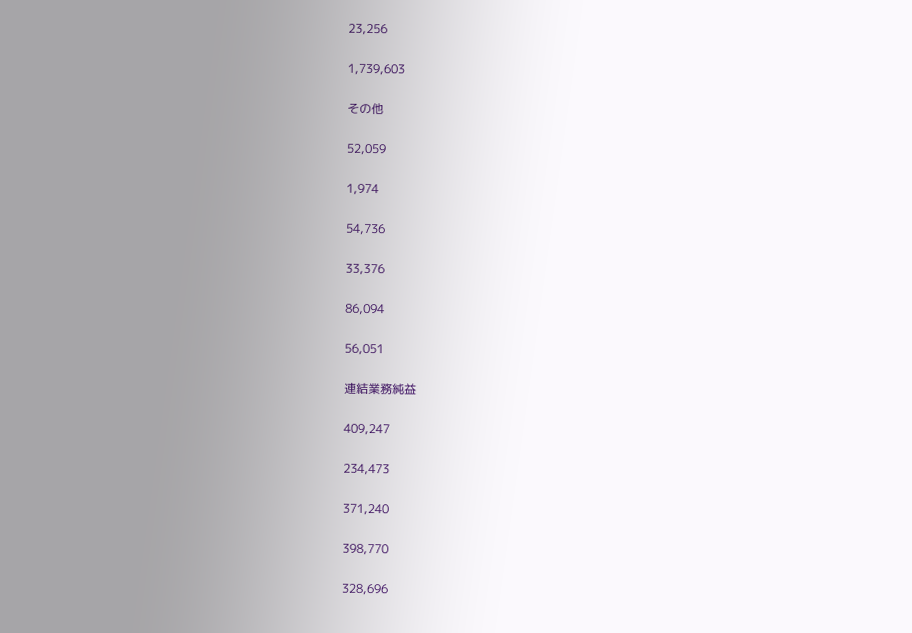23,256

1,739,603

その他

52,059

1,974

54,736

33,376

86,094

56,051

連結業務純益

409,247

234,473

371,240

398,770

328,696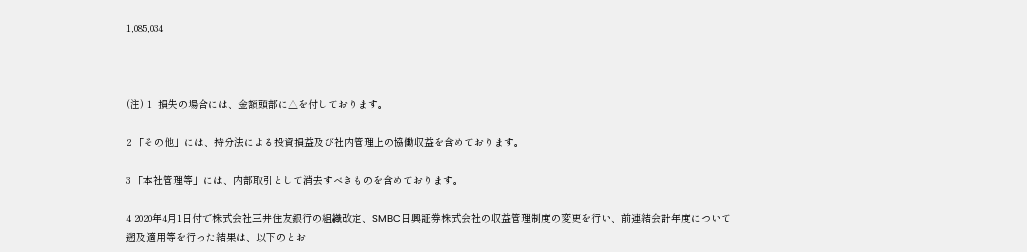1,085,034



(注) 1  損失の場合には、金額頭部に△を付しております。

2 「その他」には、持分法による投資損益及び社内管理上の協働収益を含めております。

3 「本社管理等」には、内部取引として消去すべきものを含めております。

4 2020年4月1日付で株式会社三井住友銀行の組織改定、SMBC日興証券株式会社の収益管理制度の変更を行い、前連結会計年度について遡及適用等を行った結果は、以下のとお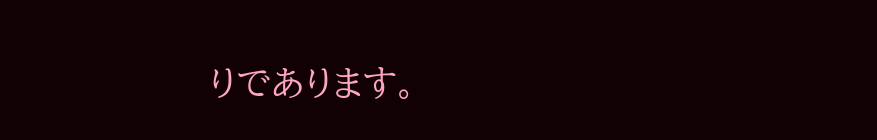りであります。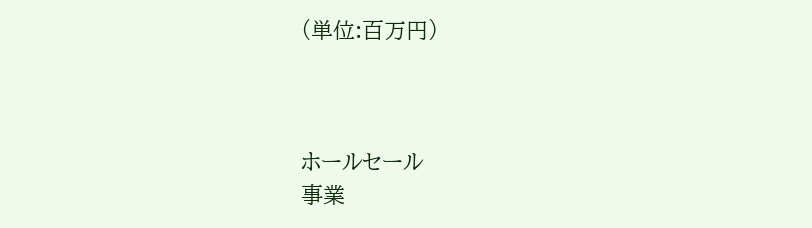(単位:百万円)



ホールセール
事業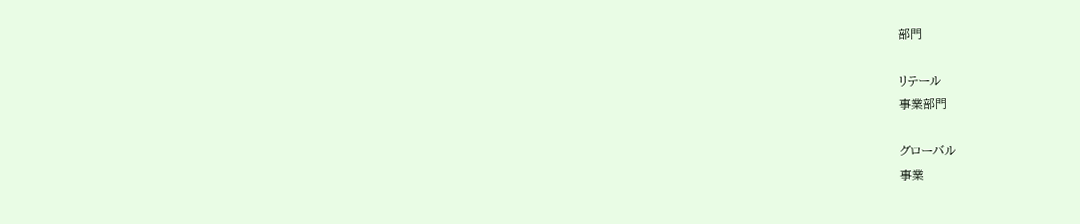部門

リテール
事業部門

グローバル
事業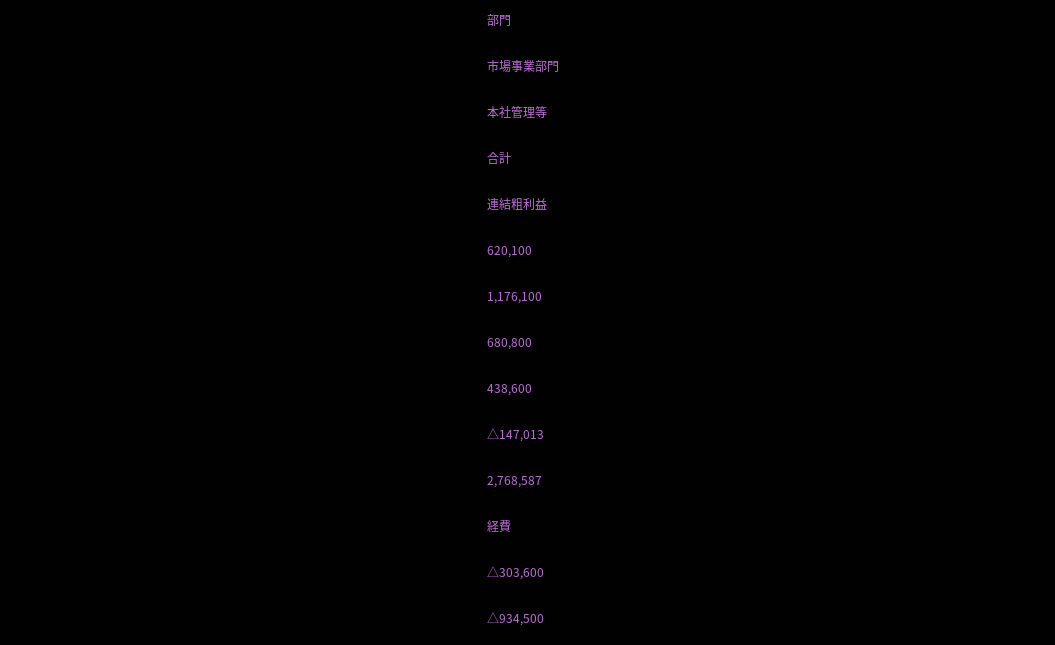部門

市場事業部門

本社管理等

合計

連結粗利益

620,100

1,176,100

680,800

438,600

△147,013

2,768,587

経費

△303,600

△934,500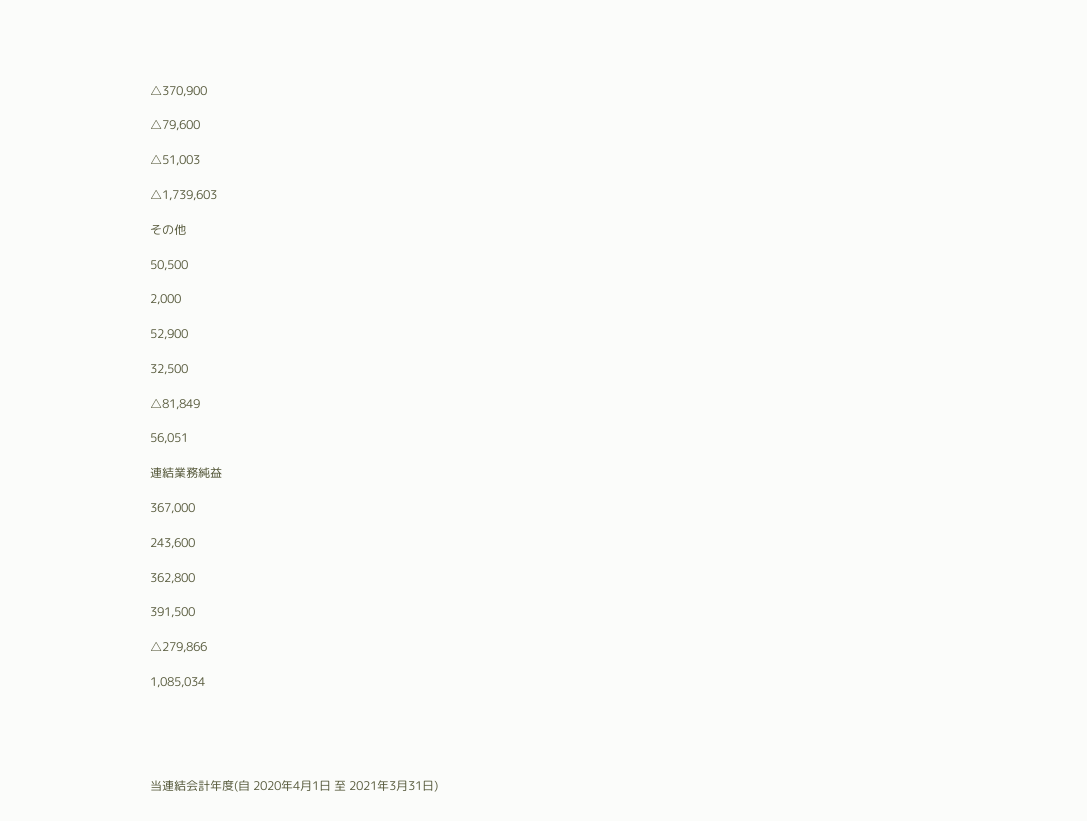△370,900

△79,600

△51,003

△1,739,603

その他

50,500

2,000

52,900

32,500

△81,849

56,051

連結業務純益

367,000

243,600

362,800

391,500

△279,866

1,085,034





当連結会計年度(自 2020年4月1日 至 2021年3月31日)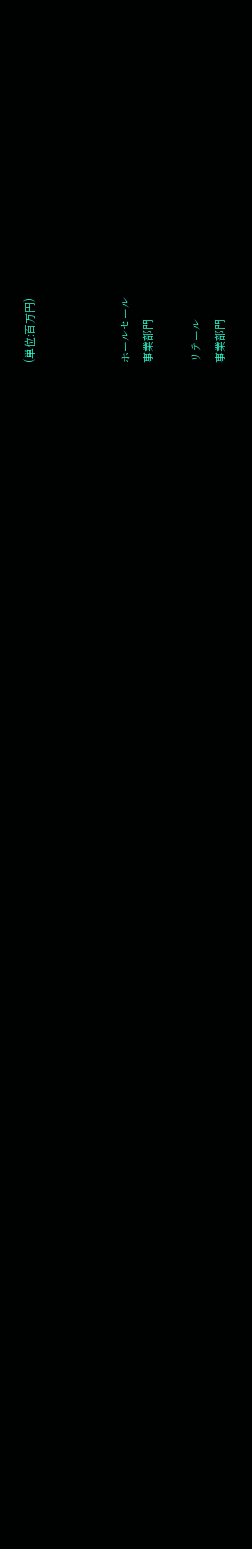(単位:百万円)



ホールセール
事業部門

リテール
事業部門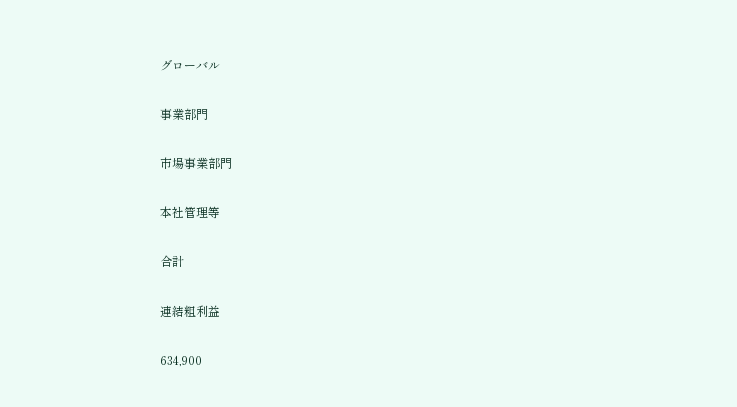グローバル

事業部門

市場事業部門

本社管理等

合計

連結粗利益

634,900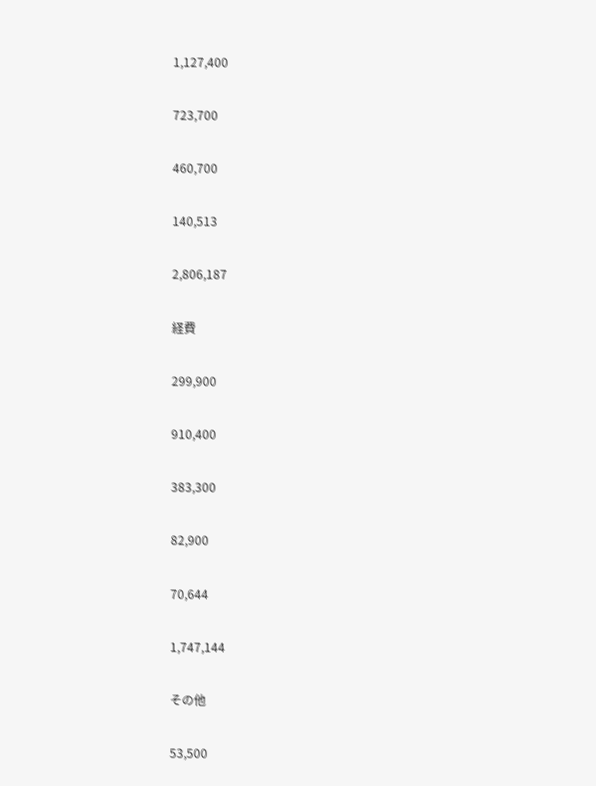1,127,400

723,700

460,700

140,513

2,806,187

経費

299,900

910,400

383,300

82,900

70,644

1,747,144

その他

53,500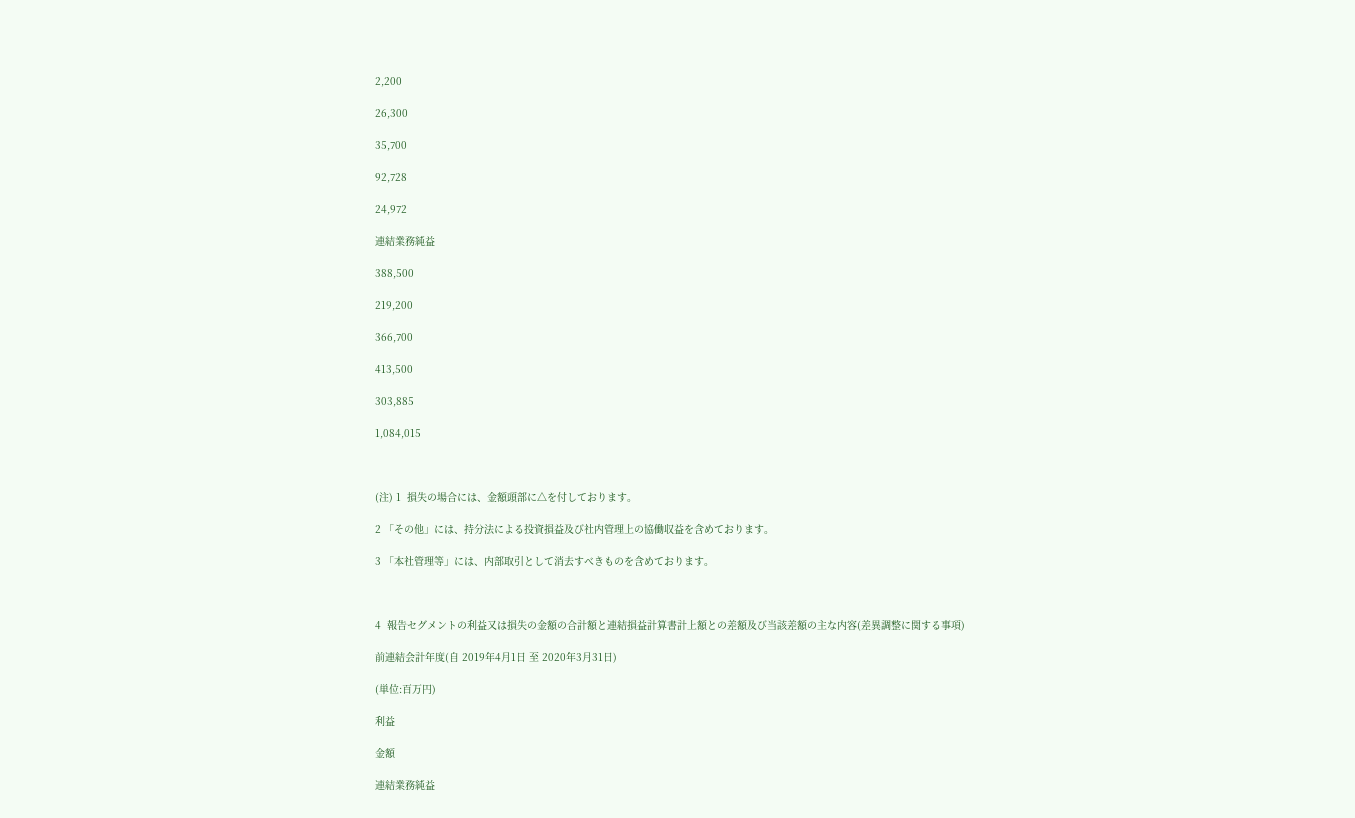2,200

26,300

35,700

92,728

24,972

連結業務純益

388,500

219,200

366,700

413,500

303,885

1,084,015



(注) 1  損失の場合には、金額頭部に△を付しております。

2 「その他」には、持分法による投資損益及び社内管理上の協働収益を含めております。

3 「本社管理等」には、内部取引として消去すべきものを含めております。



4  報告セグメントの利益又は損失の金額の合計額と連結損益計算書計上額との差額及び当該差額の主な内容(差異調整に関する事項)

前連結会計年度(自 2019年4月1日 至 2020年3月31日)

(単位:百万円)

利益

金額

連結業務純益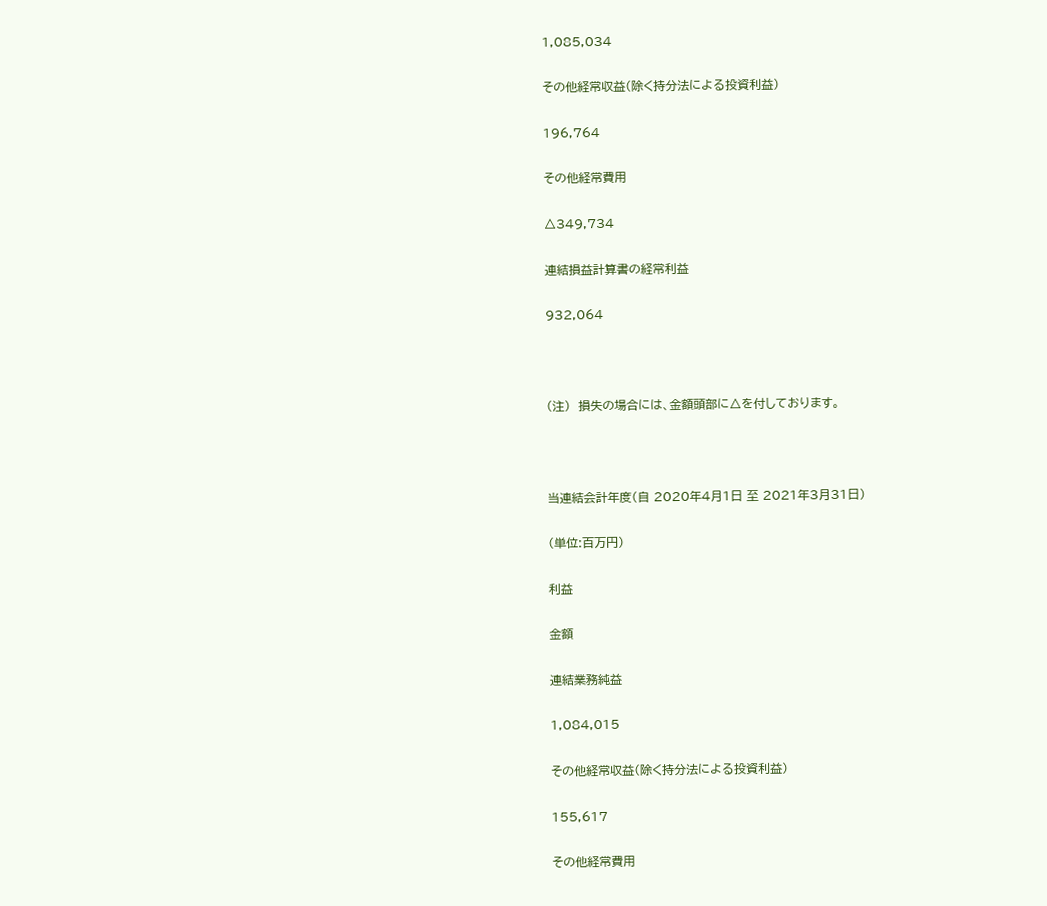1,085,034

その他経常収益(除く持分法による投資利益)

196,764

その他経常費用

△349,734

連結損益計算書の経常利益

932,064



(注)  損失の場合には、金額頭部に△を付しております。



当連結会計年度(自 2020年4月1日 至 2021年3月31日)

(単位:百万円)

利益

金額

連結業務純益

1,084,015

その他経常収益(除く持分法による投資利益)

155,617

その他経常費用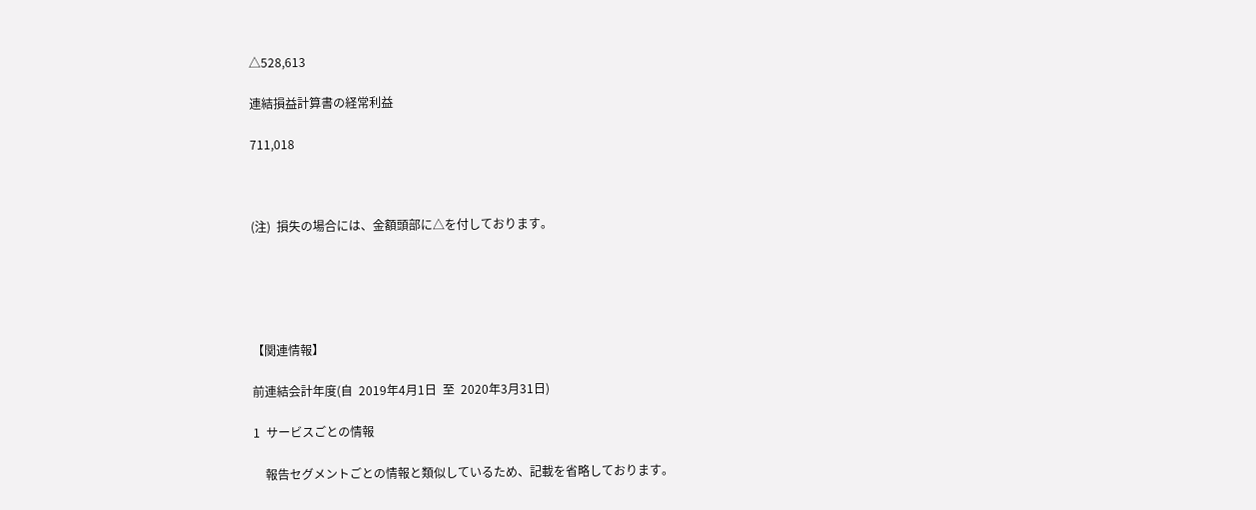△528,613

連結損益計算書の経常利益

711,018



(注)  損失の場合には、金額頭部に△を付しております。





【関連情報】

前連結会計年度(自  2019年4月1日  至  2020年3月31日)

1  サービスごとの情報

    報告セグメントごとの情報と類似しているため、記載を省略しております。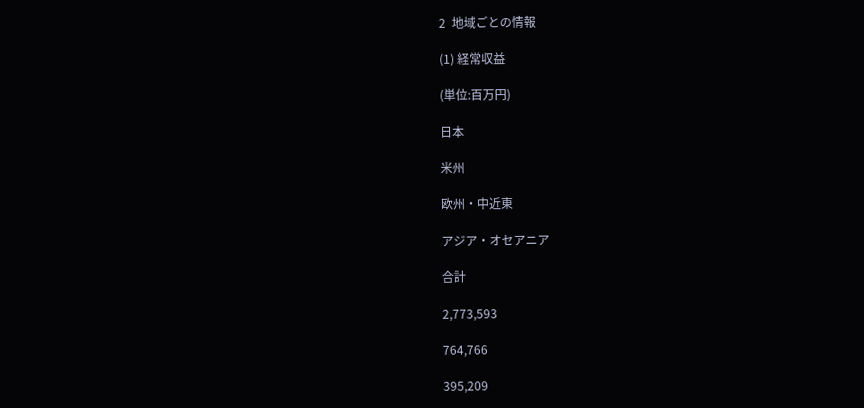2  地域ごとの情報

(1) 経常収益

(単位:百万円)

日本

米州

欧州・中近東

アジア・オセアニア

合計

2,773,593

764,766

395,209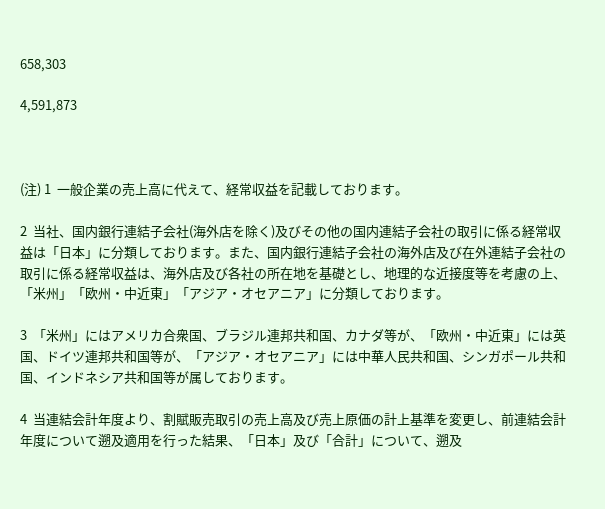658,303

4,591,873



(注) 1  一般企業の売上高に代えて、経常収益を記載しております。

2  当社、国内銀行連結子会社(海外店を除く)及びその他の国内連結子会社の取引に係る経常収益は「日本」に分類しております。また、国内銀行連結子会社の海外店及び在外連結子会社の取引に係る経常収益は、海外店及び各社の所在地を基礎とし、地理的な近接度等を考慮の上、「米州」「欧州・中近東」「アジア・オセアニア」に分類しております。

3  「米州」にはアメリカ合衆国、ブラジル連邦共和国、カナダ等が、「欧州・中近東」には英国、ドイツ連邦共和国等が、「アジア・オセアニア」には中華人民共和国、シンガポール共和国、インドネシア共和国等が属しております。

4  当連結会計年度より、割賦販売取引の売上高及び売上原価の計上基準を変更し、前連結会計年度について遡及適用を行った結果、「日本」及び「合計」について、遡及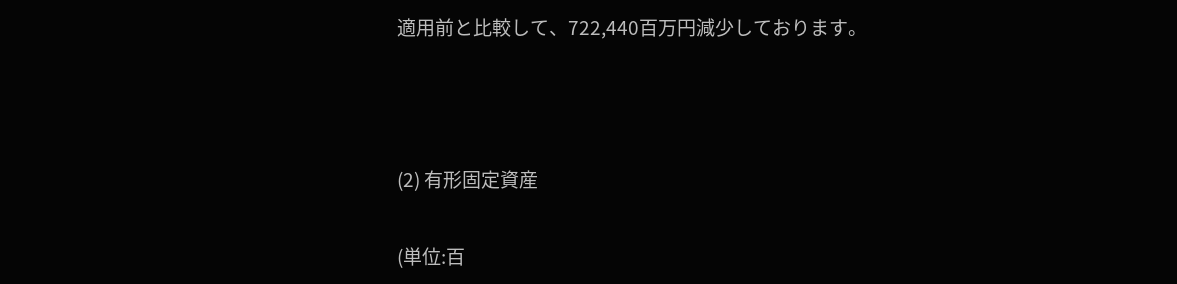適用前と比較して、722,440百万円減少しております。



(2) 有形固定資産

(単位:百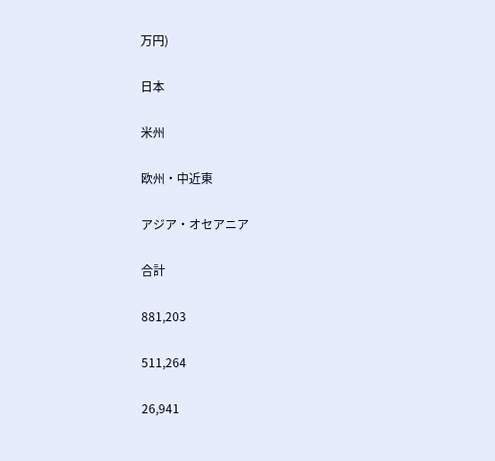万円)

日本

米州

欧州・中近東

アジア・オセアニア

合計

881,203

511,264

26,941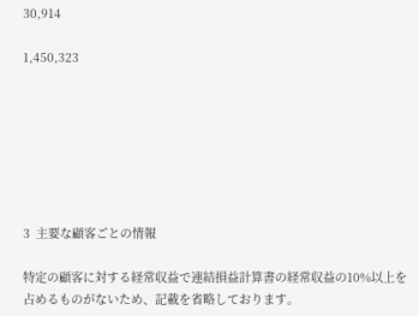30,914

1,450,323







3  主要な顧客ごとの情報

特定の顧客に対する経常収益で連結損益計算書の経常収益の10%以上を占めるものがないため、記載を省略しております。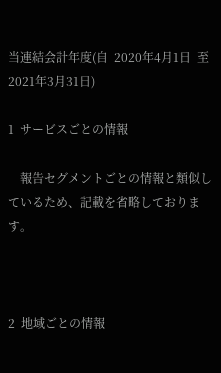当連結会計年度(自  2020年4月1日  至  2021年3月31日)

1  サービスごとの情報

    報告セグメントごとの情報と類似しているため、記載を省略しております。



2  地域ごとの情報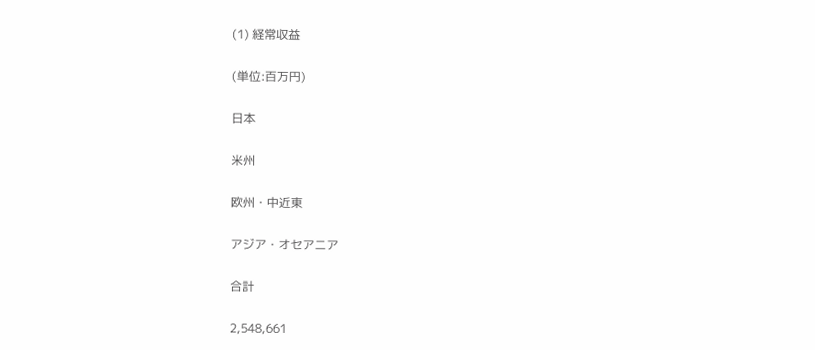(1) 経常収益

(単位:百万円)

日本

米州

欧州・中近東

アジア・オセアニア

合計

2,548,661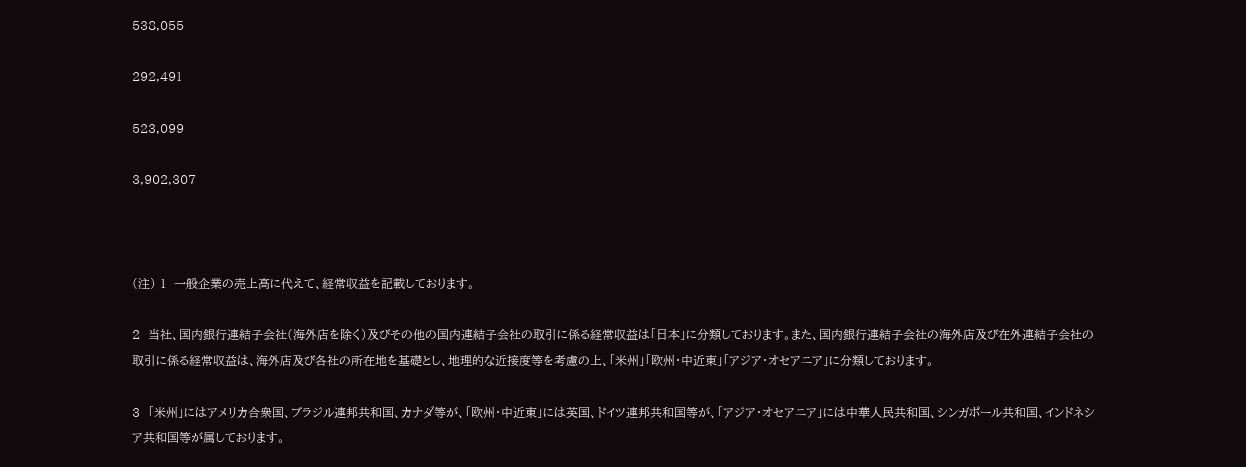538,055

292,491

523,099

3,902,307



(注) 1  一般企業の売上高に代えて、経常収益を記載しております。

2  当社、国内銀行連結子会社(海外店を除く)及びその他の国内連結子会社の取引に係る経常収益は「日本」に分類しております。また、国内銀行連結子会社の海外店及び在外連結子会社の取引に係る経常収益は、海外店及び各社の所在地を基礎とし、地理的な近接度等を考慮の上、「米州」「欧州・中近東」「アジア・オセアニア」に分類しております。

3  「米州」にはアメリカ合衆国、ブラジル連邦共和国、カナダ等が、「欧州・中近東」には英国、ドイツ連邦共和国等が、「アジア・オセアニア」には中華人民共和国、シンガポール共和国、インドネシア共和国等が属しております。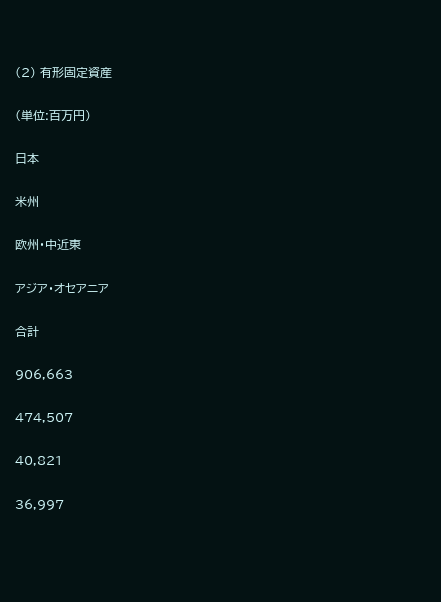(2) 有形固定資産

(単位:百万円)

日本

米州

欧州・中近東

アジア・オセアニア

合計

906,663

474,507

40,821

36,997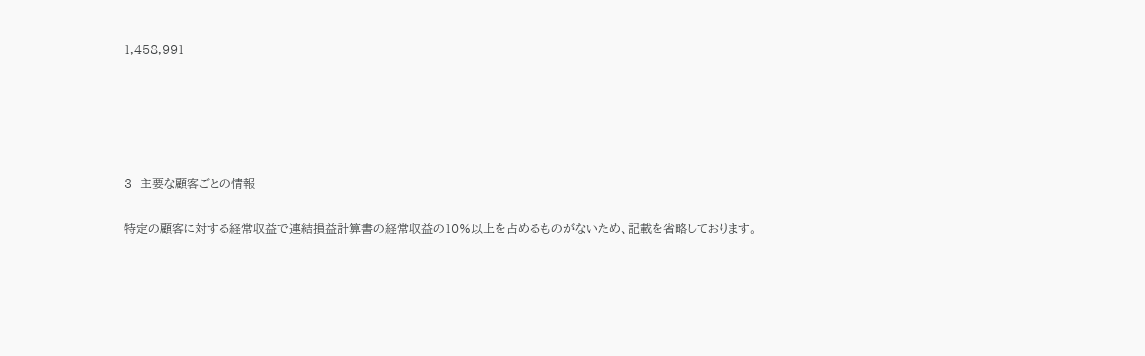1,458,991





3  主要な顧客ごとの情報

特定の顧客に対する経常収益で連結損益計算書の経常収益の10%以上を占めるものがないため、記載を省略しております。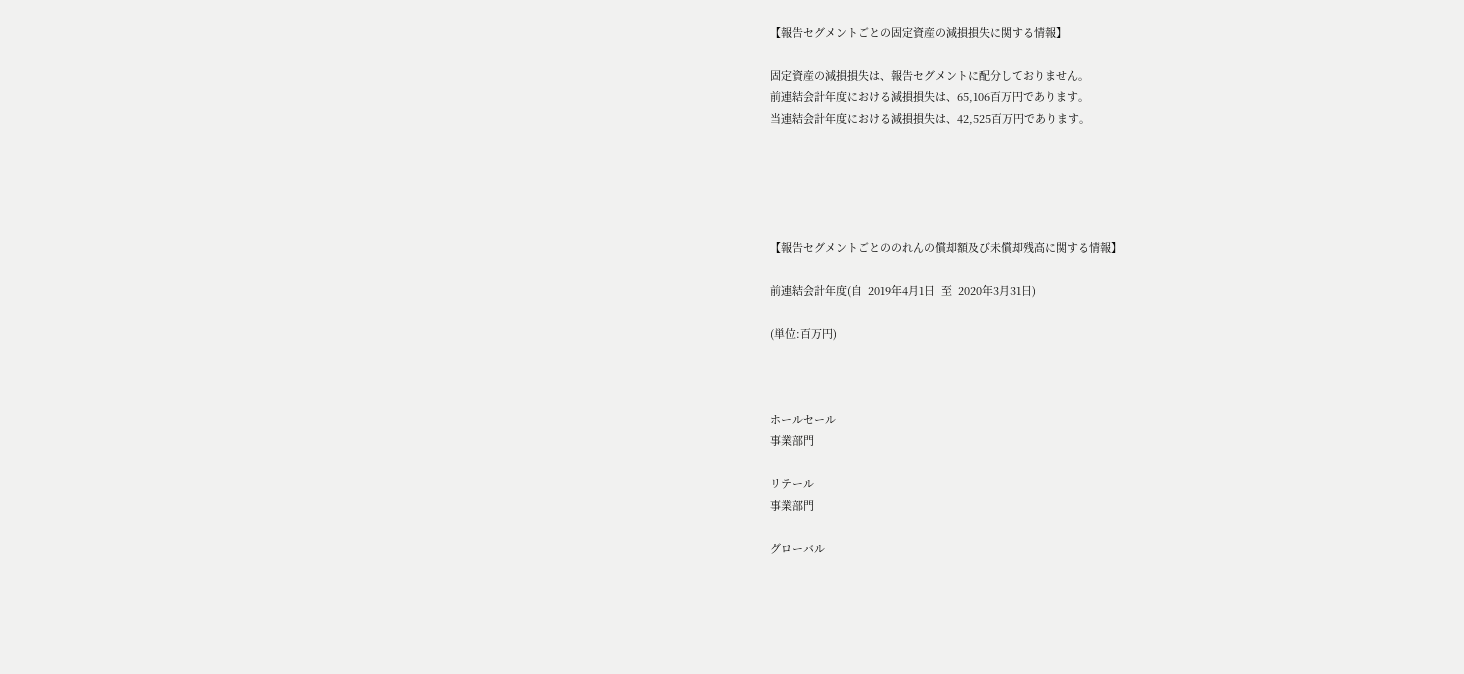【報告セグメントごとの固定資産の減損損失に関する情報】

固定資産の減損損失は、報告セグメントに配分しておりません。
前連結会計年度における減損損失は、65,106百万円であります。
当連結会計年度における減損損失は、42,525百万円であります。





【報告セグメントごとののれんの償却額及び未償却残高に関する情報】

前連結会計年度(自  2019年4月1日  至  2020年3月31日)

(単位:百万円)



ホールセール
事業部門

リテール
事業部門

グローバル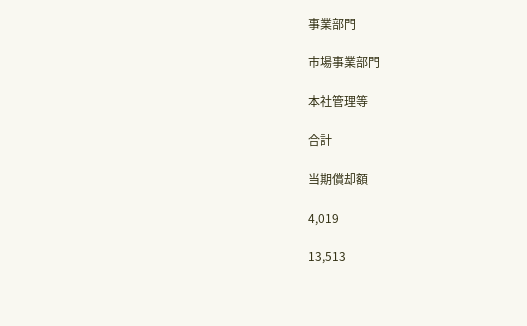事業部門

市場事業部門

本社管理等

合計

当期償却額

4,019

13,513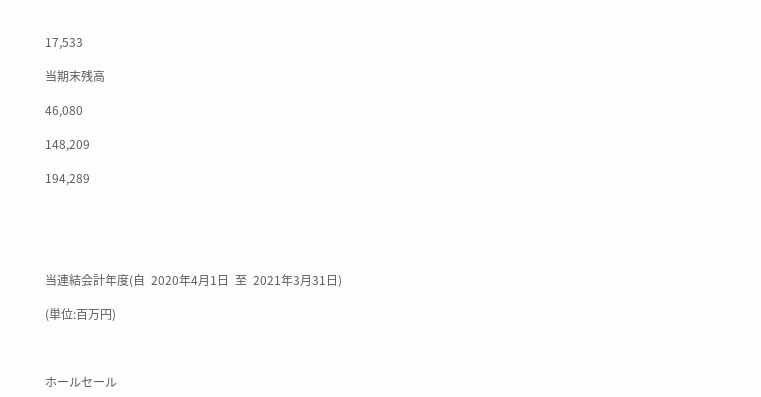17,533

当期末残高

46,080

148,209

194,289





当連結会計年度(自  2020年4月1日  至  2021年3月31日)

(単位:百万円)



ホールセール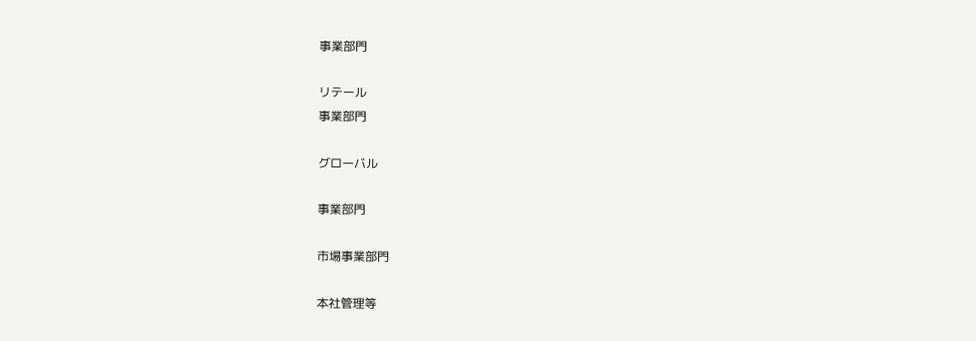事業部門

リテール
事業部門

グローバル

事業部門

市場事業部門

本社管理等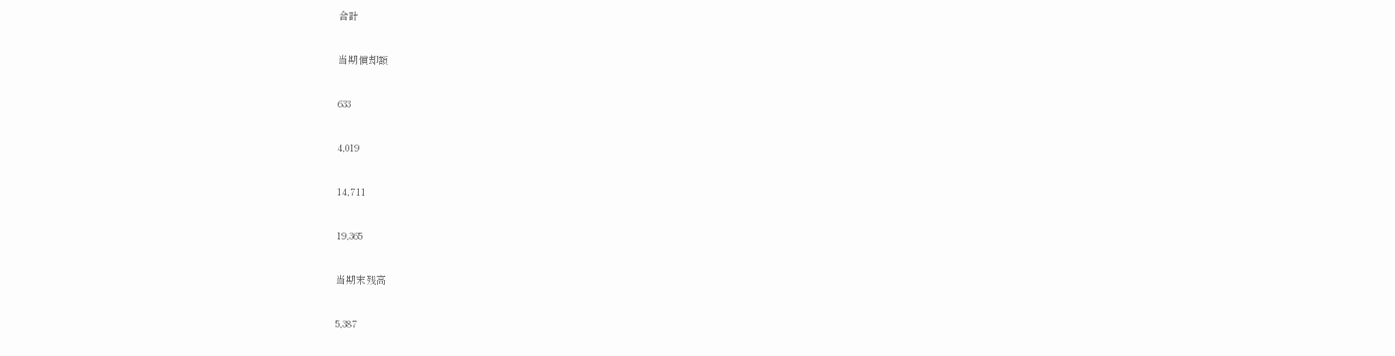合計

当期償却額

633

4,019

14,711

19,365

当期末残高

5,387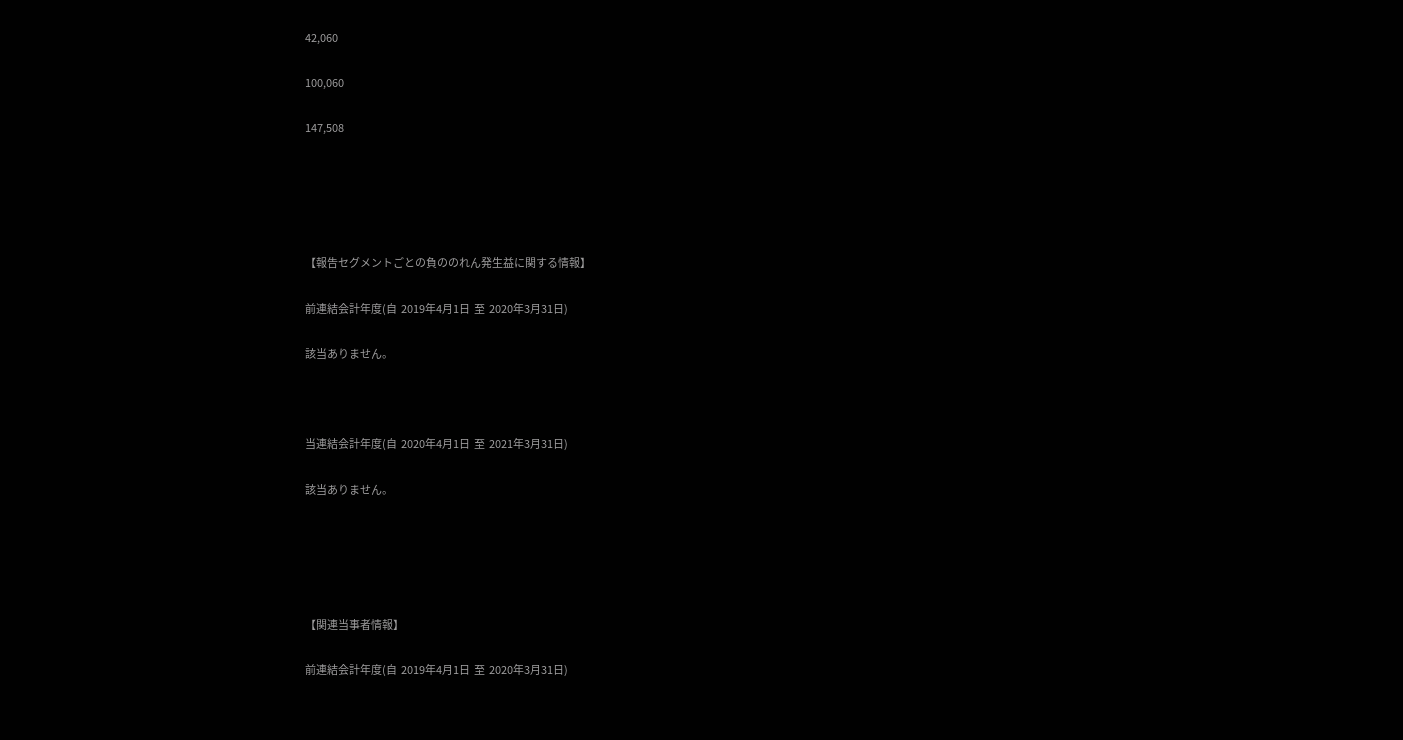42,060

100,060

147,508





【報告セグメントごとの負ののれん発生益に関する情報】

前連結会計年度(自  2019年4月1日  至  2020年3月31日)

該当ありません。



当連結会計年度(自  2020年4月1日  至  2021年3月31日)

該当ありません。





【関連当事者情報】

前連結会計年度(自  2019年4月1日  至  2020年3月31日)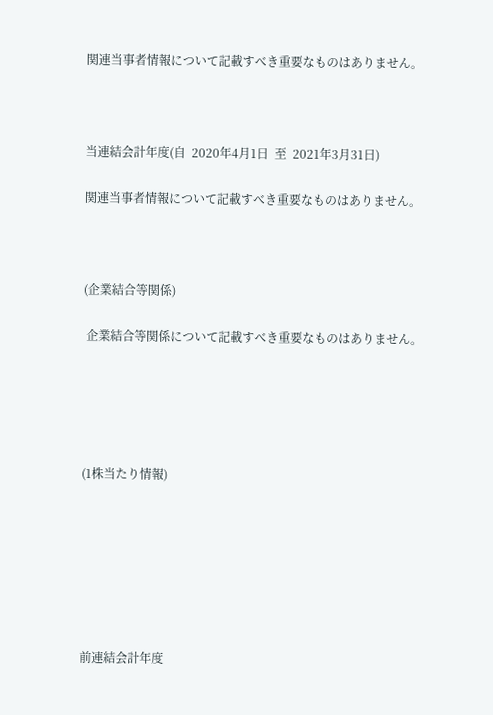関連当事者情報について記載すべき重要なものはありません。



当連結会計年度(自  2020年4月1日  至  2021年3月31日)

関連当事者情報について記載すべき重要なものはありません。



(企業結合等関係)

 企業結合等関係について記載すべき重要なものはありません。





(1株当たり情報)







前連結会計年度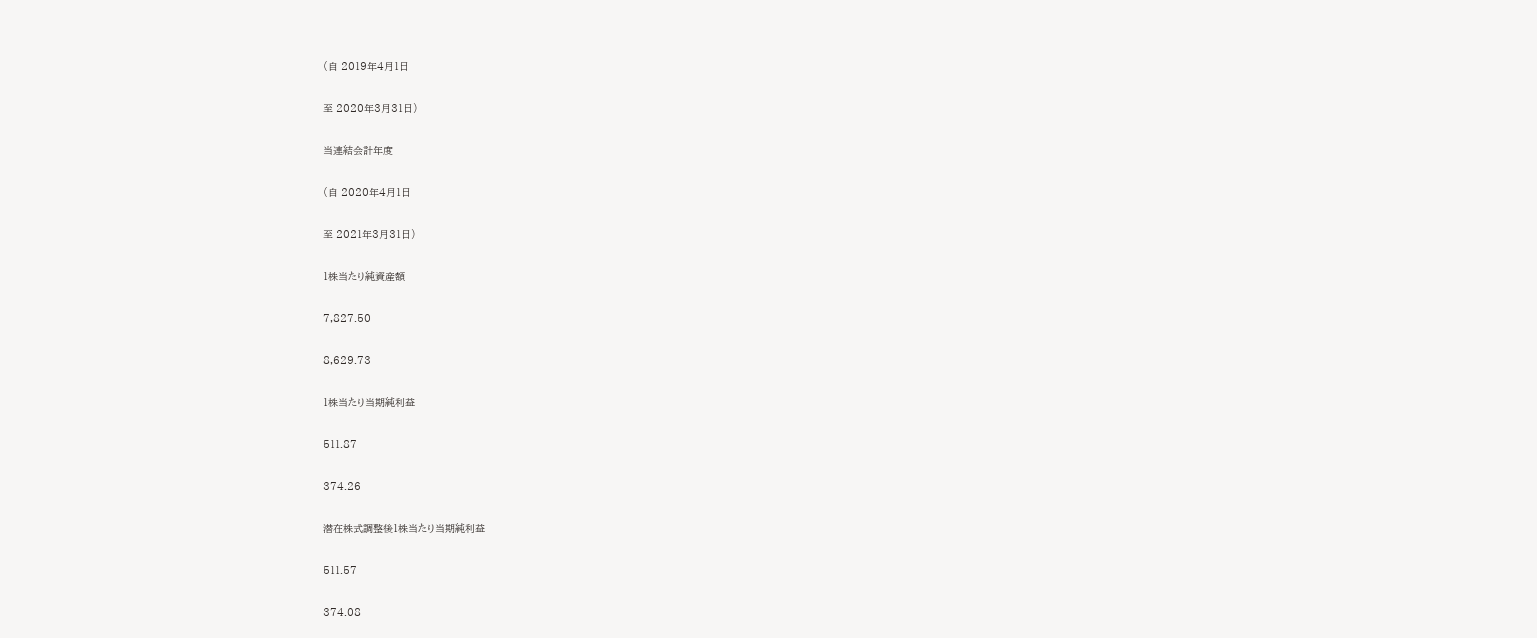(自 2019年4月1日

至 2020年3月31日)

当連結会計年度

(自 2020年4月1日

至 2021年3月31日)

1株当たり純資産額

7,827.50

8,629.73

1株当たり当期純利益

511.87

374.26

潜在株式調整後1株当たり当期純利益

511.57

374.08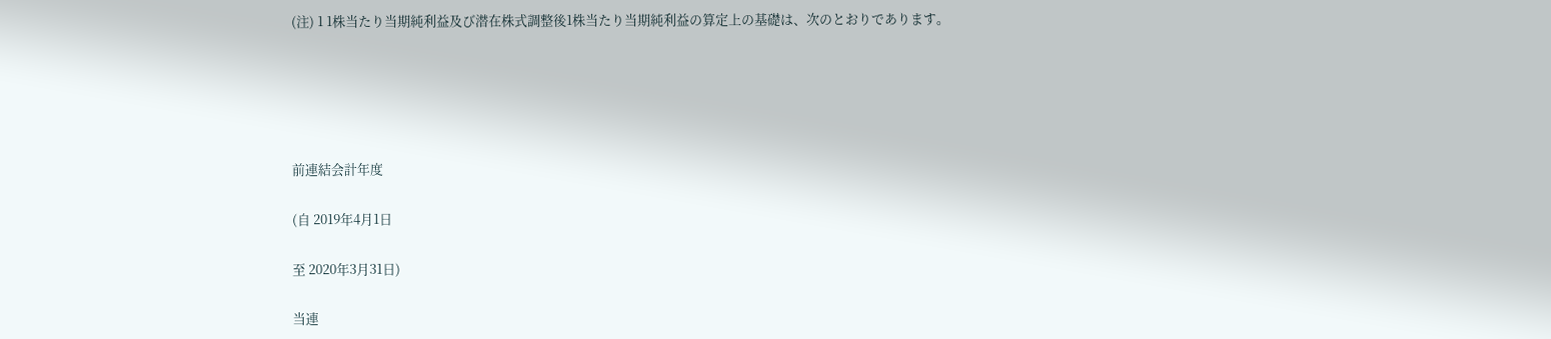(注) 1 1株当たり当期純利益及び潜在株式調整後1株当たり当期純利益の算定上の基礎は、次のとおりであります。





前連結会計年度

(自 2019年4月1日

至 2020年3月31日)

当連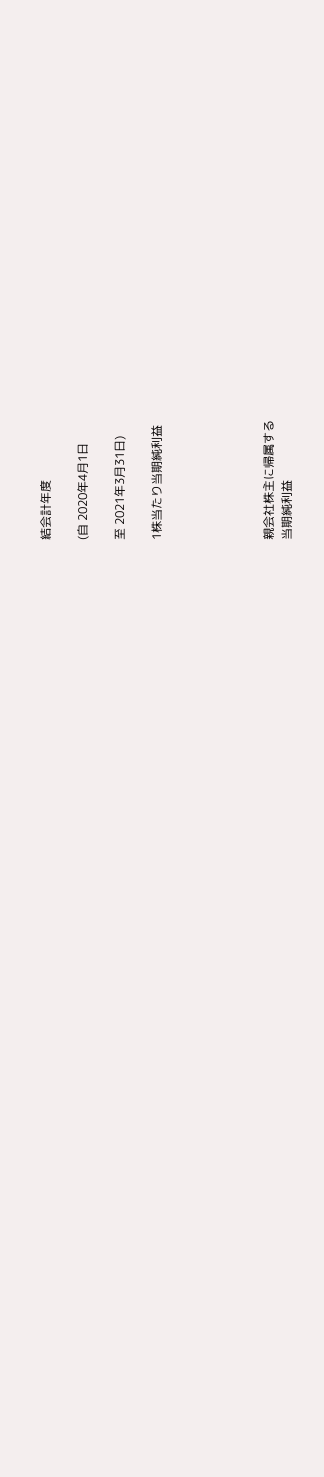結会計年度

(自 2020年4月1日

至 2021年3月31日)

1株当たり当期純利益





親会社株主に帰属する
当期純利益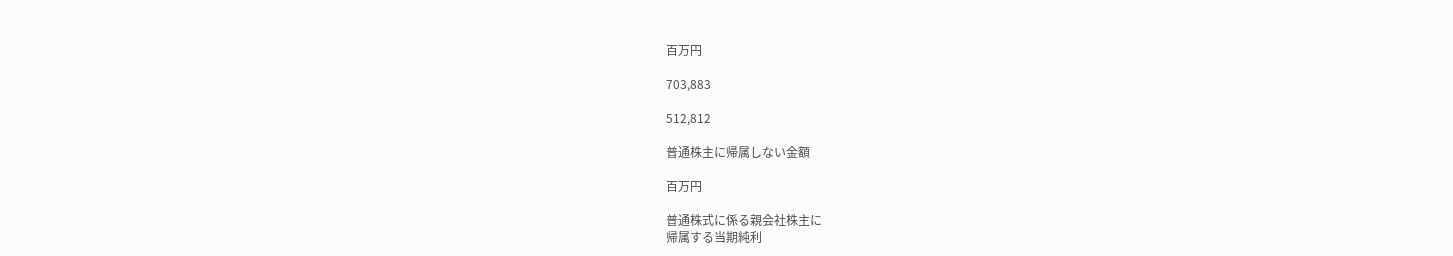百万円

703,883

512,812

普通株主に帰属しない金額

百万円

普通株式に係る親会社株主に
帰属する当期純利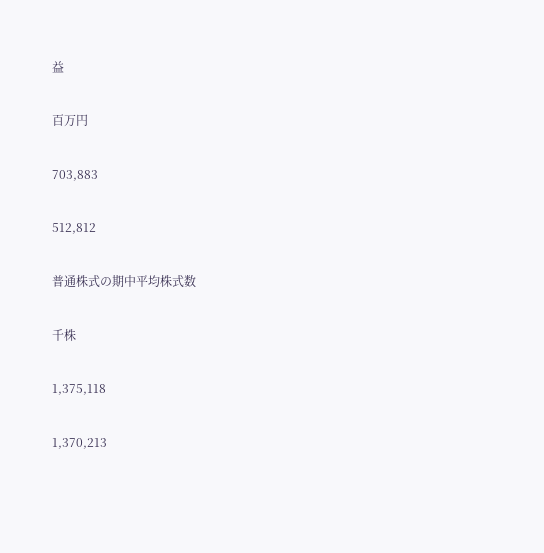益

百万円

703,883

512,812

普通株式の期中平均株式数

千株

1,375,118

1,370,213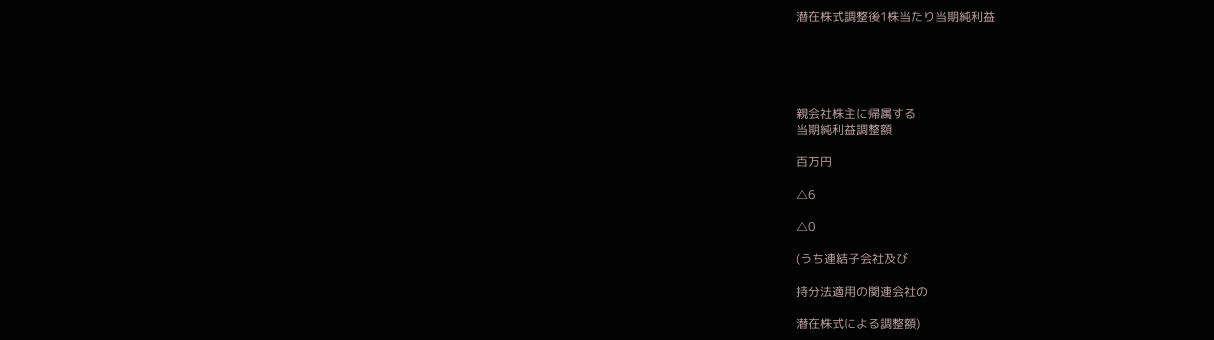潜在株式調整後1株当たり当期純利益





親会社株主に帰属する
当期純利益調整額

百万円

△6

△0

(うち連結子会社及び

持分法適用の関連会社の

潜在株式による調整額)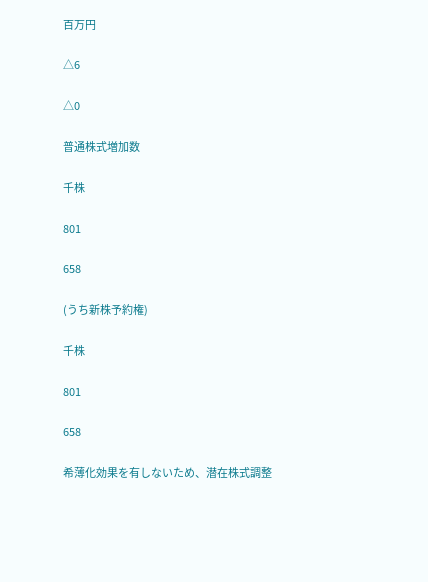百万円

△6

△0

普通株式増加数

千株

801

658

(うち新株予約権)

千株

801

658

希薄化効果を有しないため、潜在株式調整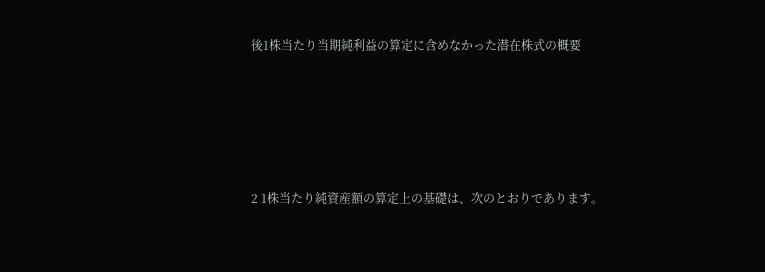後1株当たり当期純利益の算定に含めなかった潜在株式の概要





2 1株当たり純資産額の算定上の基礎は、次のとおりであります。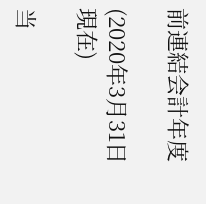前連結会計年度

(2020年3月31日現在)

当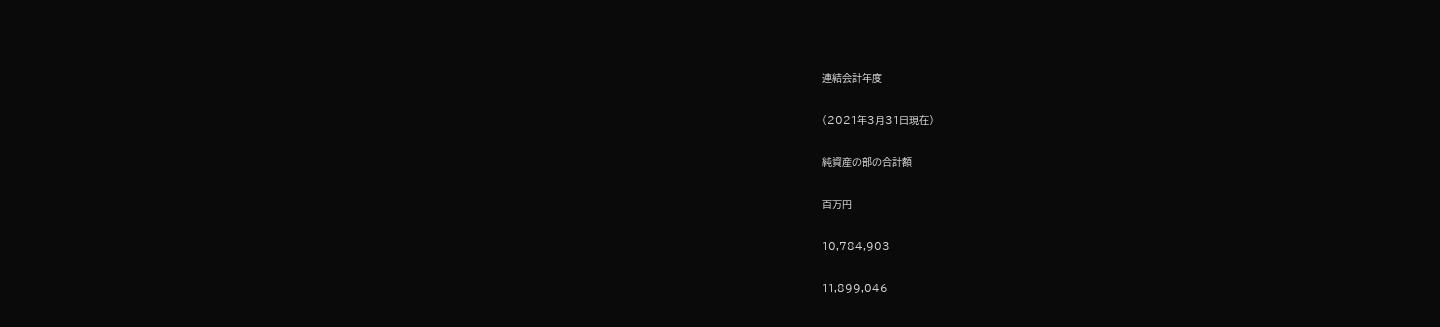連結会計年度

(2021年3月31日現在)

純資産の部の合計額

百万円

10,784,903

11,899,046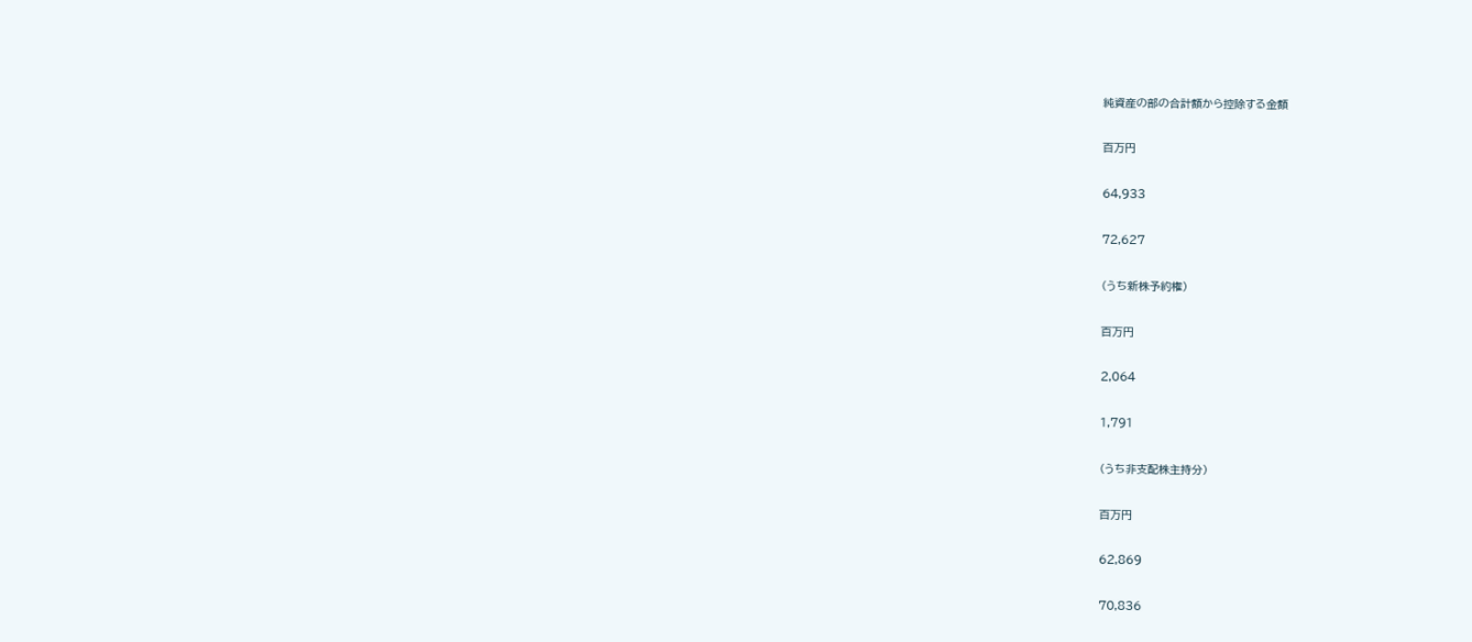純資産の部の合計額から控除する金額

百万円

64,933

72,627

(うち新株予約権)

百万円

2,064

1,791

(うち非支配株主持分)

百万円

62,869

70,836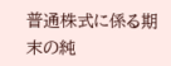普通株式に係る期末の純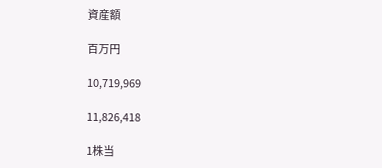資産額

百万円

10,719,969

11,826,418

1株当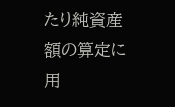たり純資産額の算定に
用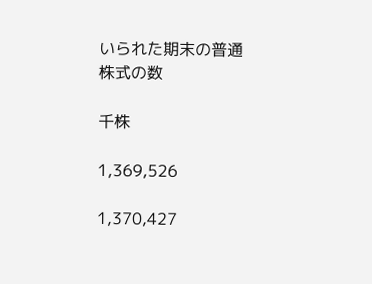いられた期末の普通株式の数

千株

1,369,526

1,370,427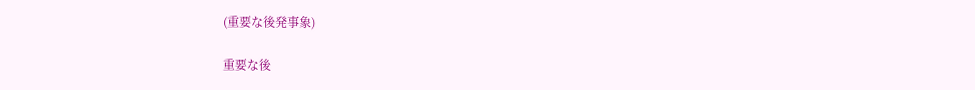(重要な後発事象)

重要な後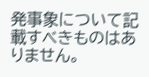発事象について記載すべきものはありません。